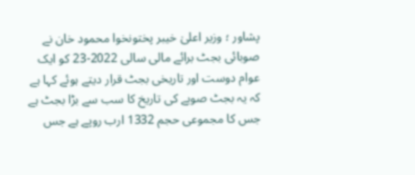پشاور ؛ وزیر اعلیٰ خیبر پختونخوا محمود خان نے صوبائی بجٹ برائے مالی سالی 2022-23 کو ایک عوام دوست اور تاریخی بجٹ قرار دیتے ہوئے کہا ہے کہ یہ بجٹ صوبے کی تاریخ کا سب سے بڑا بجٹ ہے جس کا مجموعی حجم 1332 ارب روپے ہے جس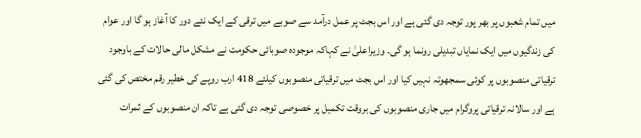میں تمام شعبوں پر بھر پور توجہ دی گئی ہے اور اس بجٹ پر عمل درآمد سے صوبے میں ترقی کے ایک نئے دور کا آغاز ہو گا اور عوام کی زندگیوں میں ایک نمایاں تبدیلی رونما ہو گی۔ وزیراعلیٰ نے کہاکہ موجودہ صوبائی حکومت نے مشکل مالی حالات کے باوجود ترقیاتی منصوبوں پر کوئی سمجھوتہ نہیں کیا اور اس بجٹ میں ترقیاتی منصوبوں کیلئے 418 ارب روپے کی خطیر رقم مختص کی گئی ہے اور سالانہ ترقیاتی پروگرام میں جاری منصوبوں کی بروقت تکمیل پر خصوصی توجہ دی گئی ہے تاکہ ان منصوبوں کے ثمرات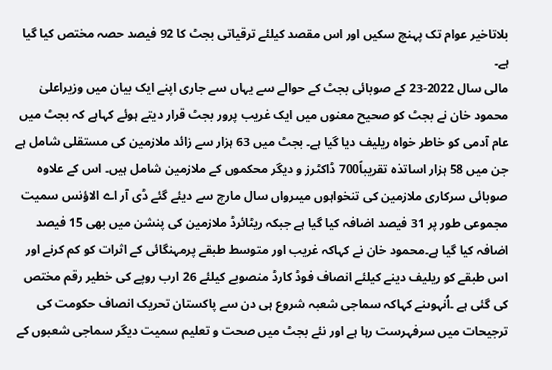بلاتاخیر عوام تک پہنچ سکیں اور اس مقصد کیلئے ترقیاتی بجٹ کا 92 فیصد حصہ مختص کیا گیا ہے۔
مالی سال 2022-23 کے صوبائی بجٹ کے حوالے سے یہاں سے جاری اپنے ایک بیان میں وزیراعلیٰ محمود خان نے بجٹ کو صحیح معنوں میں ایک غریب پرور بجٹ قرار دیتے ہوئے کہاہے کہ بجٹ میں عام آدمی کو خاطر خواہ ریلیف دیا گیا ہے۔ بجٹ میں 63 ہزار سے زائد ملازمین کی مستقلی شامل ہے جن میں 58 ہزار اساتذہ تقریباً700 ڈاکٹرز و دیگر محکموں کے ملازمین شامل ہیں۔ اس کے علاوہ صوبائی سرکاری ملازمین کی تنخواہوں میںرواں سال مارچ سے دیئے گئے ڈی آر اے الاؤنس سمیت مجموعی طور پر 31 فیصد اضافہ کیا گیا ہے جبکہ ریٹائرڈ ملازمین کی پنشن میں بھی 15 فیصد اضافہ کیا گیا ہے۔محمود خان نے کہاکہ غریب اور متوسط طبقے پرمہنگائی کے اثرات کو کم کرنے اور اس طبقے کو ریلیف دینے کیلئے انصاف فوڈ کارڈ منصوبے کیلئے 26 ارب روپے کی خطیر رقم مختص کی گئی ہے ۔اُنہوںنے کہاکہ سماجی شعبہ شروع ہی دن سے پاکستان تحریک انصاف حکومت کی ترجیحات میں سرفہرست رہا ہے اور نئے بجٹ میں صحت و تعلیم سمیت دیگر سماجی شعبوں کے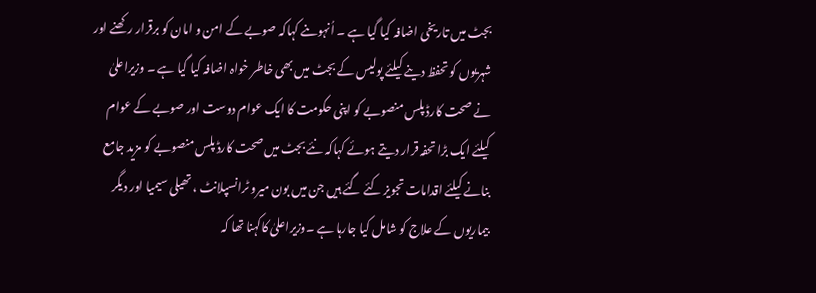بجٹ میں تاریخی اضافہ کیا گیا ہے ۔ اُنہوںنے کہاکہ صوبے کے امن و امان کو برقرار رکھنے اور شہریوں کو تحفظ دینے کیلئے پولیس کے بجٹ میں بھی خاطر خواہ اضافہ کیا گیا ہے ۔ وزیراعلیٰ نے صحت کارڈ پلس منصوبے کو اپنی حکومت کا ایک عوام دوست اور صوبے کے عوام کیلئے ایک بڑا تحفہ قرار دیتے ہوئے کہاکہ نئے بجٹ میں صحت کارڈ پلس منصوبے کو مزید جامع بنانے کیلئے اقدامات تجویز کئے گئے ہیں جن میں بون میرو ٹرانسپلانٹ ، تھیلی سیمیا اور دیگر بیماریوں کے علاج کو شامل کیا جارہا ہے ۔وزیراعلیٰ کاکہنا تھا کہ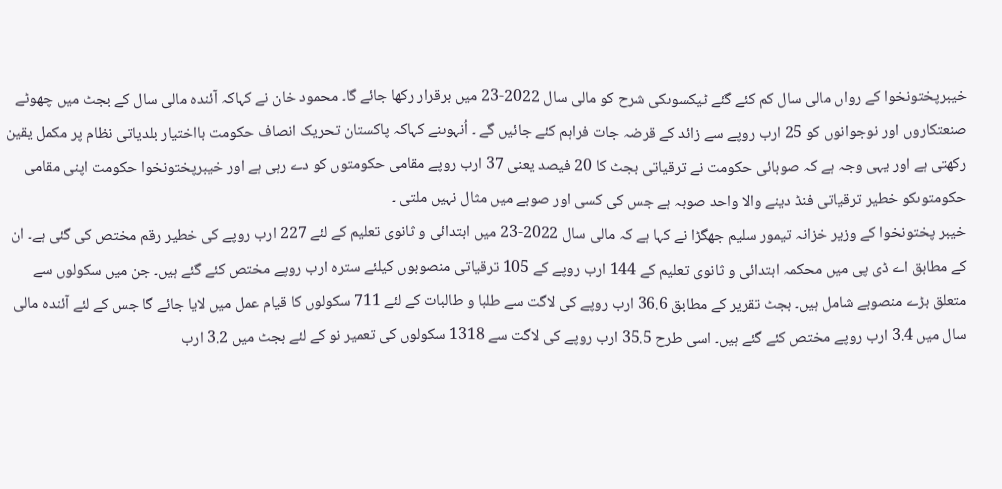خیبرپختونخوا کے رواں مالی سال کم کئے گئے ٹیکسوںکی شرح کو مالی سال 2022-23 میں برقرار رکھا جائے گا۔ محمود خان نے کہاکہ آئندہ مالی سال کے بجٹ میں چھوٹے صنعتکاروں اور نوجوانوں کو 25 ارب روپے سے زائد کے قرضہ جات فراہم کئے جائیں گے ۔ اُنہوںنے کہاکہ پاکستان تحریک انصاف حکومت بااختیار بلدیاتی نظام پر مکمل یقین رکھتی ہے اور یہی وجہ ہے کہ صوبائی حکومت نے ترقیاتی بجٹ کا 20 فیصد یعنی 37 ارب روپے مقامی حکومتوں کو دے رہی ہے اور خیبرپختونخوا حکومت اپنی مقامی حکومتوںکو خطیر ترقیاتی فنڈ دینے والا واحد صوبہ ہے جس کی کسی اور صوبے میں مثال نہیں ملتی ۔
خیبر پختونخوا کے وزیر خزانہ تیمور سلیم جھگڑا نے کہا ہے کہ مالی سال 2022-23 میں ابتدائی و ثانوی تعلیم کے لئے 227 ارب روپے کی خطیر رقم مختص کی گئی ہے۔ ان کے مطابق اے ڈی پی میں محکمہ ابتدائی و ثانوی تعلیم کے 144 ارب روپے کے 105 ترقیاتی منصوبوں کیلئے سترہ ارب روپے مختص کئے گئے ہیں۔ جن میں سکولوں سے متعلق بڑے منصوبے شامل ہیں۔ بجٹ تقریر کے مطابق 36.6 ارب روپے کی لاگت سے طلبا و طالبات کے لئے 711 سکولوں کا قیام عمل میں لایا جائے گا جس کے لئے آئندہ مالی سال میں 3.4 ارب روپے مختص کئے گئے ہیں۔ اسی طرح 35.5 ارب روپے کی لاگت سے 1318 سکولوں کی تعمیر نو کے لئے بجٹ میں 3.2 ارب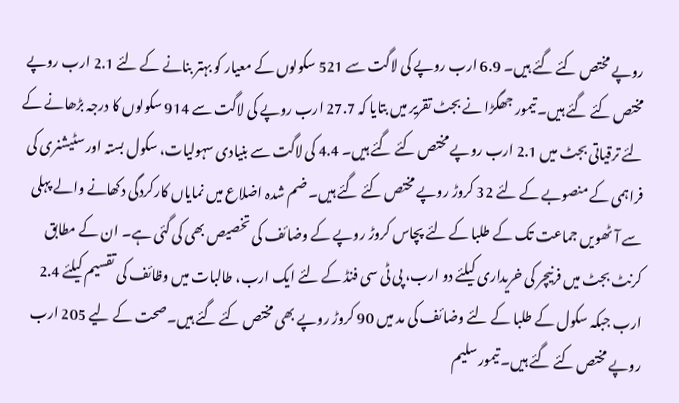روپے مختص کئے گئے ہیں۔ 6.9 ارب روپے کی لاگت سے 521 سکولوں کے معیار کو بہتر بنانے کے لئے 2.1 ارب روپے مختص کئے گئے ہیں۔ تیمور جھگڑا نے بجٹ تقریر میں بتایا کہ 27.7 ارب روپے کی لاگت سے 914 سکولوں کا درجہ بڑھانے کے لئے ترقیاتی بجٹ میں 2.1 ارب روپے مختص کئے گئے ہیں۔ 4.4 کی لاگت سے بنیادی سہولیات، سکول بستہ اور سٹیشنری کی فراہمی کے منصوبے کے لئے 32 کروڑ روپے مختص کئے گئے ہیں۔ ضم شدہ اضلاع میں نمایاں کارکردگی دکھانے والے پہلی سے آٹھویں جماعت تک کے طلبا کے لئے پچاس کروڑ روپے کے وضائف کی تخصیص بھی کی گئی ہے۔ ان کے مطابق کرنٹ بجٹ میں فرنیچر کی خریداری کیلئے دو ارب، پی ٹی سی فنڈ کے لئے ایک ارب، طالبات میں وظائف کی تقسیم کیلئے 2.4 ارب جبکہ سکول کے طلبا کے لئے وضائف کی مد میں 90 کروڑ روپے بھی مختص کئے گئے ہیں۔صحت کے لیے 205 ارب روپے مختص کئے گئے ہیں۔ تیمور سلیم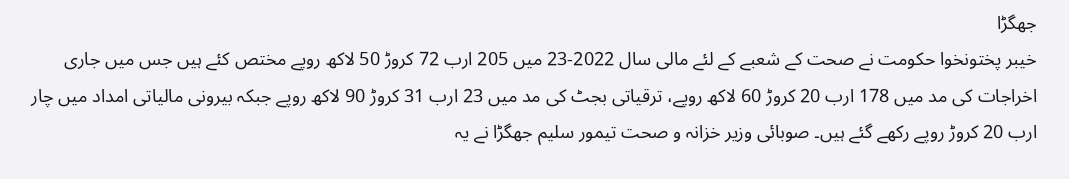جھگڑا
خیبر پختونخوا حکومت نے صحت کے شعبے کے لئے مالی سال 2022-23 میں 205 ارب 72 کروڑ 50 لاکھ روپے مختص کئے ہیں جس میں جاری اخراجات کی مد میں 178 ارب 20 کروڑ 60 لاکھ روپے، ترقیاتی بجٹ کی مد میں 23 ارب 31 کروڑ 90 لاکھ روپے جبکہ بیرونی مالیاتی امداد میں چار ارب 20 کروڑ روپے رکھے گئے ہیں۔ صوبائی وزیر خزانہ و صحت تیمور سلیم جھگڑا نے یہ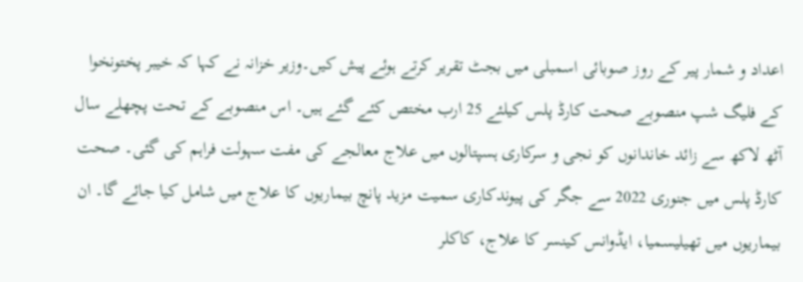اعداد و شمار پیر کے روز صوبائی اسمبلی میں بجٹ تقریر کرتے ہوئے پیش کیں۔وزیر خزانہ نے کہا کہ خیبر پختونخوا کے فلیگ شپ منصوبے صحت کارڈ پلس کیلئے 25 ارب مختص کئے گئے ہیں۔ اس منصوبے کے تحت پچھلے سال آٹھ لاکھ سے زائد خاندانوں کو نجی و سرکاری ہسپتالوں میں علاج معالجے کی مفت سہولت فراہم کی گئی۔ صحت کارڈ پلس میں جنوری 2022 سے جگر کی پیوندکاری سمیت مزید پانچ بیماریوں کا علاج میں شامل کیا جائے گا۔ ان بیماریوں میں تھیلیسمیا، ایڈوانس کینسر کا علاج، کاکلر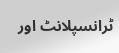ٹرانسپلانٹ اور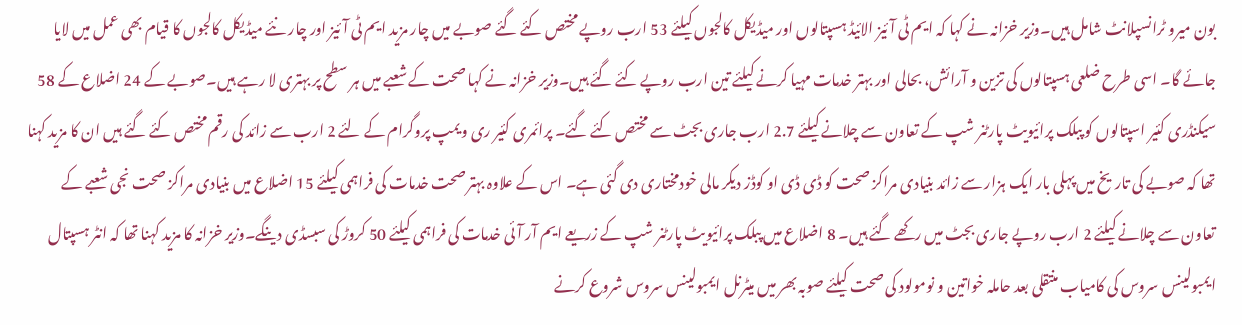بون میرو ٹرانسپلانٹ شامل ہیں۔وزیر خزانہ نے کہا کہ ایم ٹی آئیز الائیڈ ہسپتالوں اور میڈیکل کالجوں کیلئے 53 ارب روپے مختص کئے گئے صوبے میں چار مزید ایم ٹی آئیز اور چار نئے میڈیکل کالجوں کا قیام بھی عمل میں لایا جائے گا۔ اسی طرح ضلعی ہسپتالوں کی تزین و آرائش، بحالی اور بہتر خدمات مہیا کرنے کیلئے تین ارب روپے کئے گئے ہیں۔وزیر خزانہ نے کہا صحت کے شعبے میں ہر سطح پر بہتری لا رہے ہیں۔صوبے کے 24 اضلاع کے 58 سیکنڈری کئیر اسپتالوں کو پبلک پرائیویٹ پارٹنر شپ کے تعاون سے چلانے کیلئے 2.7 ارب جاری بجٹ سے مختص کئے گئے۔ پرائمری کئیر ری ویمپ پروگرام کے لئے 2 ارب سے زائد کی رقم مختص کئے گئے ہیں ان کا مزید کہنا تھا کہ صوبے کی تاریخ میں پہلی بار ایک ہزار سے زائد بنیادی مراکز صحت کو ڈی ڈی او کوڈز دیکر مالی خودمختاری دی گئی ہے۔ اس کے علاوہ بہتر صحت خدمات کی فراہمی کیلئے 15 اضلاع میں بنیادی مراکز صحت نجی شعبے کے تعاون سے چلانے کیلئے 2 ارب روپے جاری بجٹ میں رکھے گئے ہیں۔ 8 اضلاع میں پبلک پرائیویٹ پارٹنر شپ کے زریعے ایم آر آئی خدمات کی فراہمی کیلئے 50 کروڑ کی سبسڈی دینگے۔وزیر خزانہ کا مزید کہنا تھا کہ انٹر ہسپتال ایمبولینس سروس کی کامیاب منتقلی بعد حاملہ خواتین و نومولود کی صحت کیلئے صوبہ بھر میں میٹرنل ایمبولینس سروس شروع کرنے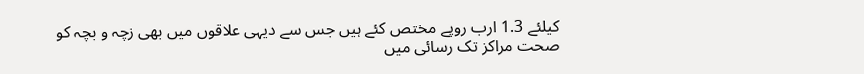کیلئے 1.3 ارب روپے مختص کئے ہیں جس سے دیہی علاقوں میں بھی زچہ و بچہ کو صحت مراکز تک رسائی میں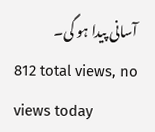آسانی پیدا ہو گی۔
812 total views, no views today